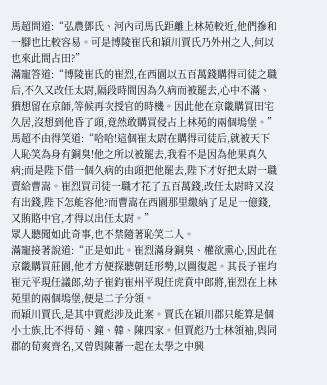馬超問道:“弘農鄧氏、河內司馬氏距離上林苑較近,他們摻和一腳也比較容易。可是博陵崔氏和穎川賈氏乃外州之人,何以也來此間占田?”
滿寵答道:“博陵崔氏的崔烈,在西園以五百萬錢購得司徒之職后,不久又改任太尉,隔段時間因為久病而被罷去,心中不滿、猶想留在京師,等候再次授官的時機。因此他在京畿購買田宅久居,沒想到他昏了頭,竟然敢購買侵占上林苑的兩個塢堡。”
馬超不由得笑道:“哈哈!這個崔太尉在購得司徒后,就被天下人恥笑為身有銅臭!他之所以被罷去,我看不是因為他果真久病;而是陛下借一個久病的由頭把他罷去,陛下才好把太尉一職賣給曹嵩。崔烈買司徒一職才花了五百萬錢,改任太尉時又沒有出錢,陛下怎能容他?而曹嵩在西園那里繳納了足足一億錢,又賄賂中官,才得以出任太尉。”
眾人聽聞如此奇事,也不禁隨著恥笑二人。
滿寵接著說道:“正是如此。崔烈滿身銅臭、權欲熏心,因此在京畿購買莊園,他才方便探聽朝廷形勢,以圖復起。其長子崔均崔元平現任議郎,幼子崔鈞崔州平現任虎賁中郎將,崔烈在上林苑里的兩個塢堡,便是二子分領。
而穎川賈氏,是其中賈彪涉及此案。賈氏在穎川郡只能算是個小士族,比不得荀、鐘、韓、陳四家。但賈彪乃士林領袖,與同郡的荀爽齊名,又曾與陳蕃一起在太學之中興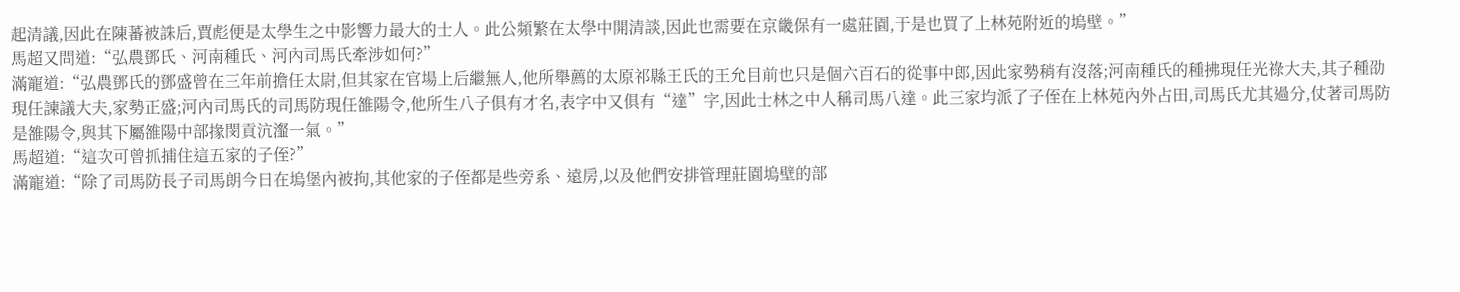起清議,因此在陳蕃被誅后,賈彪便是太學生之中影響力最大的士人。此公頻繁在太學中開清談,因此也需要在京畿保有一處莊園,于是也買了上林苑附近的塢壁。”
馬超又問道:“弘農鄧氏、河南種氏、河內司馬氏牽涉如何?”
滿寵道:“弘農鄧氏的鄧盛曾在三年前擔任太尉,但其家在官場上后繼無人,他所舉薦的太原祁縣王氏的王允目前也只是個六百石的從事中郎,因此家勢稍有沒落;河南種氏的種拂現任光祿大夫,其子種劭現任諫議大夫,家勢正盛;河內司馬氏的司馬防現任雒陽令,他所生八子俱有才名,表字中又俱有“達”字,因此士林之中人稱司馬八達。此三家均派了子侄在上林苑內外占田,司馬氏尤其過分,仗著司馬防是雒陽令,與其下屬雒陽中部掾閔貢沆瀣一氣。”
馬超道:“這次可曾抓捕住這五家的子侄?”
滿寵道:“除了司馬防長子司馬朗今日在塢堡內被拘,其他家的子侄都是些旁系、遠房,以及他們安排管理莊園塢壁的部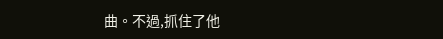曲。不過,抓住了他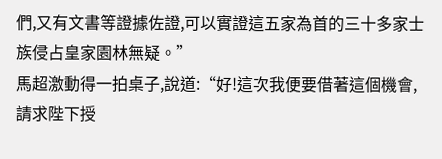們,又有文書等證據佐證,可以實證這五家為首的三十多家士族侵占皇家園林無疑。”
馬超激動得一拍桌子,說道:“好!這次我便要借著這個機會,請求陛下授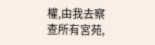權,由我去察查所有宮苑,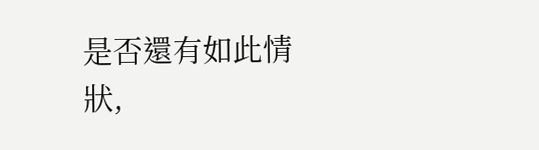是否還有如此情狀,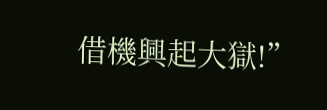借機興起大獄!”